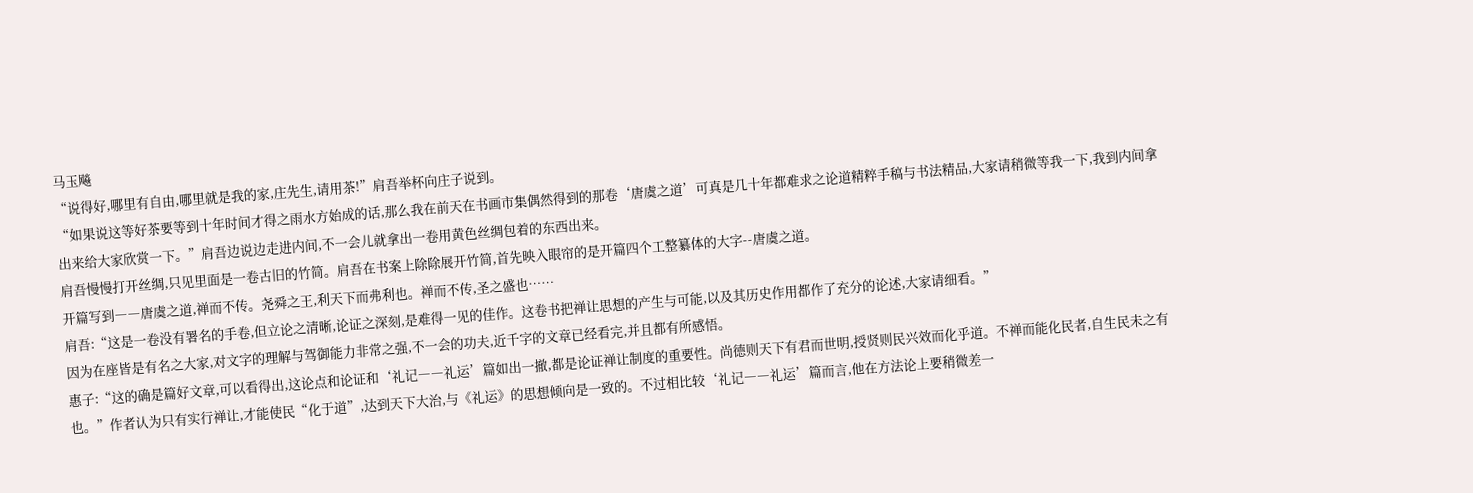马玉飚
“说得好,哪里有自由,哪里就是我的家,庄先生,请用茶!”肩吾举杯向庄子说到。
“如果说这等好茶要等到十年时间才得之雨水方始成的话,那么我在前天在书画市集偶然得到的那卷‘唐虞之道’可真是几十年都难求之论道精粹手稿与书法精品,大家请稍微等我一下,我到内间拿出来给大家欣赏一下。”肩吾边说边走进内间,不一会儿就拿出一卷用黄色丝绸包着的东西出来。
肩吾慢慢打开丝绸,只见里面是一卷古旧的竹简。肩吾在书案上除除展开竹简,首先映入眼帘的是开篇四个工整纂体的大字--唐虞之道。
开篇写到――唐虞之道,禅而不传。尧舜之王,利天下而弗利也。禅而不传,圣之盛也……
肩吾:“这是一卷没有署名的手卷,但立论之清晰,论证之深刻,是难得一见的佳作。这卷书把禅让思想的产生与可能,以及其历史作用都作了充分的论述,大家请细看。”
因为在座皆是有名之大家,对文字的理解与驾御能力非常之强,不一会的功夫,近千字的文章已经看完,并且都有所感悟。
惠子:“这的确是篇好文章,可以看得出,这论点和论证和‘礼记――礼运’篇如出一撤,都是论证禅让制度的重要性。尚德则天下有君而世明,授贤则民兴效而化乎道。不禅而能化民者,自生民未之有也。”作者认为只有实行禅让,才能使民“化于道”,达到天下大治,与《礼运》的思想倾向是一致的。不过相比较‘礼记――礼运’篇而言,他在方法论上要稍微差一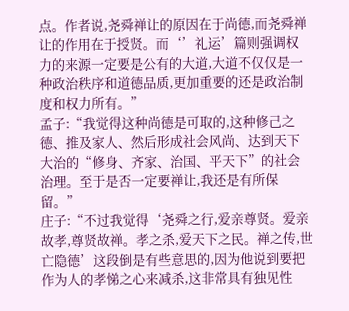点。作者说,尧舜禅让的原因在于尚德,而尧舜禅让的作用在于授贤。而‘’礼运’篇则强调权力的来源一定要是公有的大道,大道不仅仅是一种政治秩序和道德品质,更加重要的还是政治制度和权力所有。”
孟子:“我觉得这种尚德是可取的,这种修己之德、推及家人、然后形成社会风尚、达到天下大治的“修身、齐家、治国、平天下”的社会治理。至于是否一定要禅让,我还是有所保留。”
庄子:“不过我觉得‘尧舜之行,爱亲尊贤。爱亲故孝,尊贤故禅。孝之杀,爱天下之民。禅之传,世亡隐德’这段倒是有些意思的,因为他说到要把作为人的孝悌之心来减杀,这非常具有独见性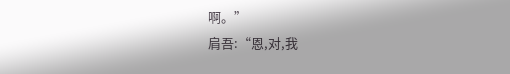啊。”
肩吾:“恩,对,我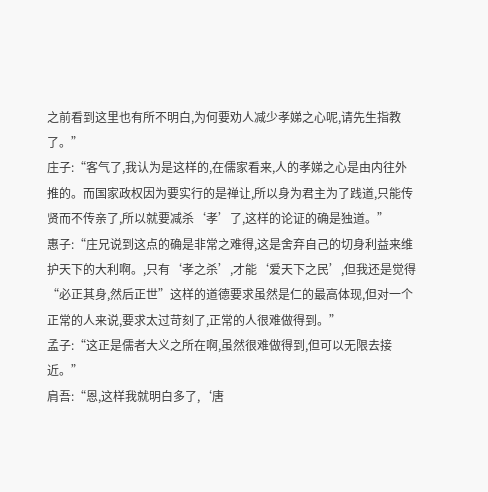之前看到这里也有所不明白,为何要劝人减少孝娣之心呢,请先生指教了。”
庄子:“客气了,我认为是这样的,在儒家看来,人的孝娣之心是由内往外推的。而国家政权因为要实行的是禅让,所以身为君主为了践道,只能传贤而不传亲了,所以就要减杀‘孝’了,这样的论证的确是独道。”
惠子:“庄兄说到这点的确是非常之难得,这是舍弃自己的切身利益来维护天下的大利啊。,只有‘孝之杀’,才能‘爱天下之民’,但我还是觉得“必正其身,然后正世”这样的道德要求虽然是仁的最高体现,但对一个正常的人来说,要求太过苛刻了,正常的人很难做得到。”
孟子:“这正是儒者大义之所在啊,虽然很难做得到,但可以无限去接近。”
肩吾:“恩,这样我就明白多了,‘唐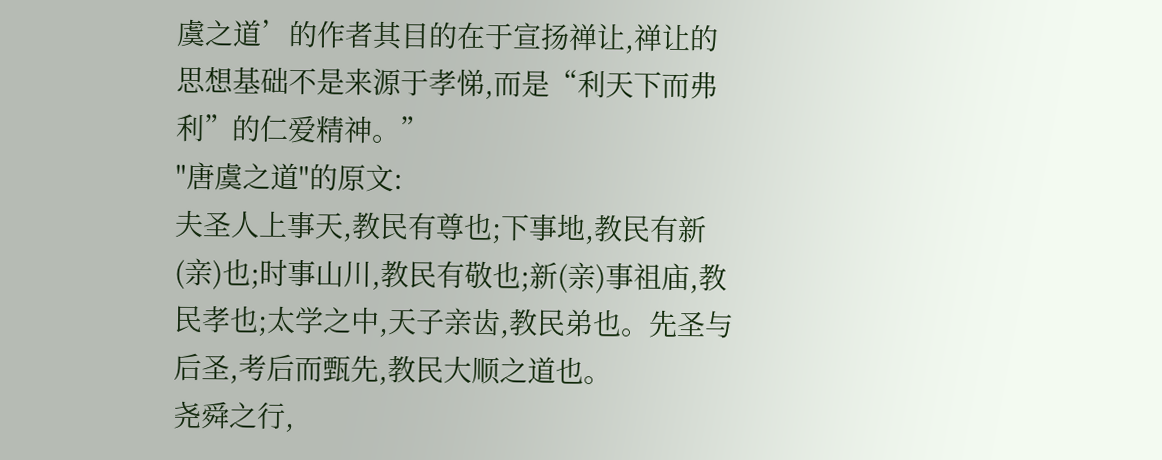虞之道’的作者其目的在于宣扬禅让,禅让的思想基础不是来源于孝悌,而是“利天下而弗利”的仁爱精神。”
"唐虞之道"的原文:
夫圣人上事天,教民有尊也;下事地,教民有新(亲)也;时事山川,教民有敬也;新(亲)事祖庙,教民孝也;太学之中,天子亲齿,教民弟也。先圣与后圣,考后而甄先,教民大顺之道也。
尧舜之行,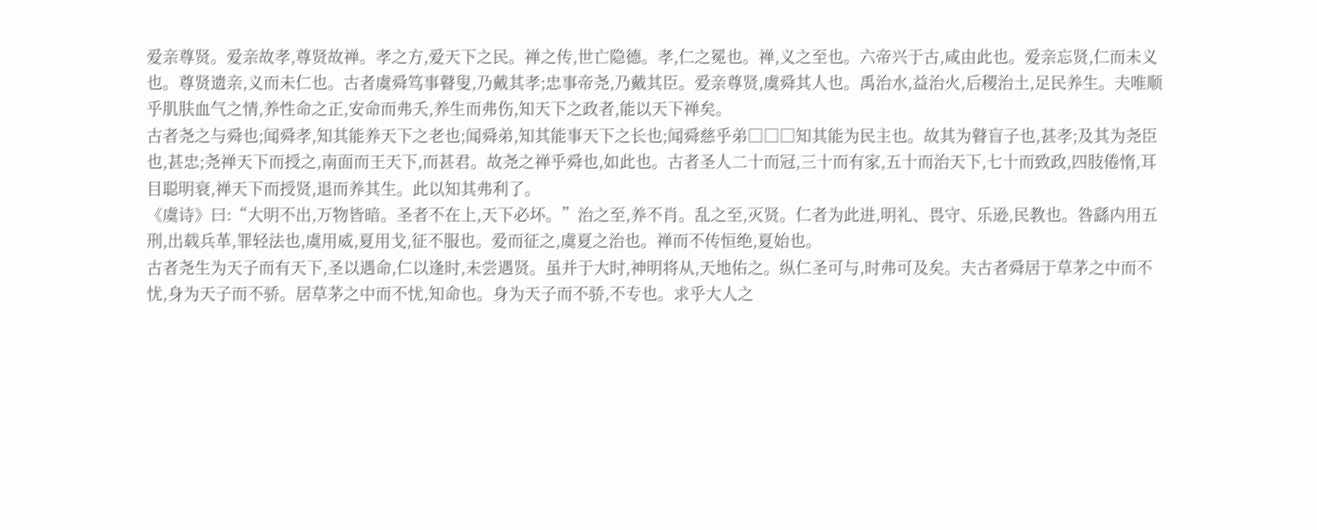爱亲尊贤。爱亲故孝,尊贤故禅。孝之方,爱天下之民。禅之传,世亡隐德。孝,仁之冕也。禅,义之至也。六帝兴于古,咸由此也。爱亲忘贤,仁而未义也。尊贤遗亲,义而未仁也。古者虞舜笃事瞽叟,乃戴其孝;忠事帝尧,乃戴其臣。爱亲尊贤,虞舜其人也。禹治水,益治火,后稷治土,足民养生。夫唯顺乎肌肤血气之情,养性命之正,安命而弗夭,养生而弗伤,知天下之政者,能以天下禅矣。
古者尧之与舜也;闻舜孝,知其能养天下之老也;闻舜弟,知其能事天下之长也;闻舜慈乎弟□□□知其能为民主也。故其为瞽盲子也,甚孝;及其为尧臣也,甚忠;尧禅天下而授之,南面而王天下,而甚君。故尧之禅乎舜也,如此也。古者圣人二十而冠,三十而有家,五十而治天下,七十而致政,四肢倦惰,耳目聪明衰,禅天下而授贤,退而养其生。此以知其弗利了。
《虞诗》曰:“大明不出,万物皆暗。圣者不在上,天下必坏。”治之至,养不肖。乱之至,灭贤。仁者为此进,明礼、畏守、乐逊,民教也。咎繇内用五刑,出载兵革,罪轻法也,虞用威,夏用戈,征不服也。爱而征之,虞夏之治也。禅而不传恒绝,夏始也。
古者尧生为天子而有天下,圣以遇命,仁以逢时,未尝遇贤。虽并于大时,神明将从,天地佑之。纵仁圣可与,时弗可及矣。夫古者舜居于草茅之中而不忧,身为天子而不骄。居草茅之中而不忧,知命也。身为天子而不骄,不专也。求乎大人之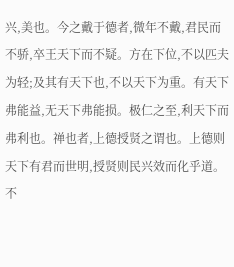兴,美也。今之戴于德者,微年不戴,君民而不骄,卒王天下而不疑。方在下位,不以匹夫为轻;及其有天下也,不以天下为重。有天下弗能益,无天下弗能损。极仁之至,利天下而弗利也。禅也者,上德授贤之谓也。上德则天下有君而世明,授贤则民兴效而化乎道。不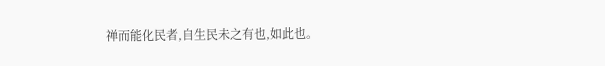禅而能化民者,自生民未之有也,如此也。